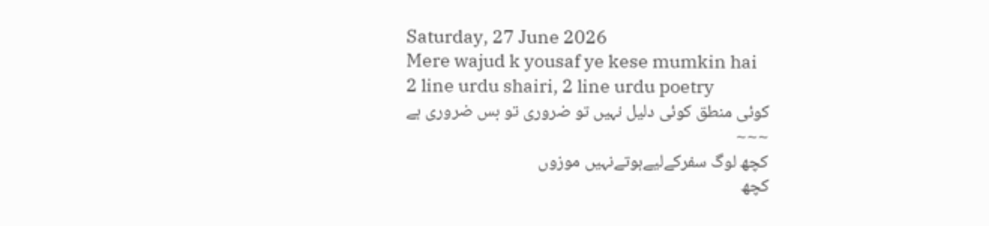Saturday, 27 June 2026
Mere wajud k yousaf ye kese mumkin hai
2 line urdu shairi, 2 line urdu poetry
کوئی منطق کوئی دلیل نہیں تو ضروری تو بس ضروری ہے
~~~
کچھ لوگ سفرکےلیےہوتےنہیں موزوں
کچھ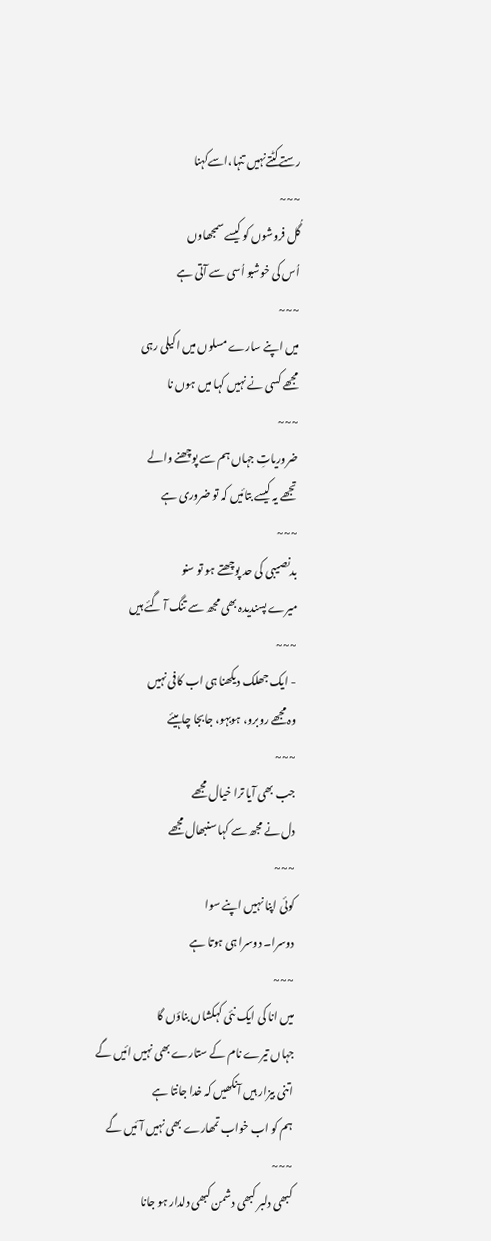رستےکٹتےنہیں تنہا،اسےکہنا
~~~
گُل فروشوں کو کیسے سمجھاوں
اُس کی خوشبو اُسی سے آتی ہے
~~~
میں اپنے سارے مسلوں میں اکیلی رہی
مجھے کسی نے نہیں کہا میں ہوں نا
~~~
ضروریاتِ جہاں ہم سے پوچھنے والے
تجھے یہ کیسے بتائیں کہ تو ضروری ہے
~~~
بدنصیبی کی حد پوچھتے ہو تو سنو
میرے پسندیدہ بھی مجھ سے تنگ آ گئے ہیں
~~~
- ایک جھلک دیکھنا ہی اب کافی نہیں
وہ مجھے روبرو، ہوبہو، جابجا چاہیئے
~~~
جب بھی آیا ترا خیال مجھے
دل نے مجھ سے کہا سنبھال مجھے
~~~
کوئی اپنا نہیں اپنے سوا
دوسرا۔ دوسرا ہی ہوتا ہے
~~~
میں انا کی ایک نئی کہکشاں بناؤں گا
جہاں تیرے نام کے ستارے بھی نہیں ائیں گے
اتنی بیزار ہیں آنکھیں کہ خدا جانتا ہے
ہم کو اب خواب تمھارے بھی نہیں آئیں گے
~~~
کبھی دلبر کبھی دشمن کبھی دلدار ہو جانا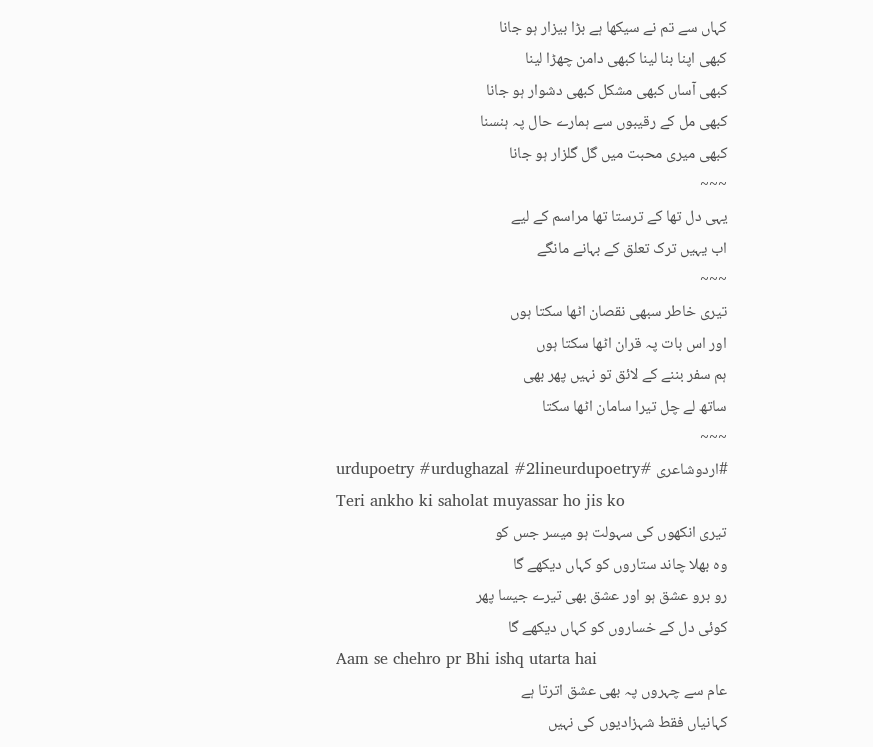کہاں سے تم نے سیکھا ہے بڑا بیزار ہو جانا
کبھی اپنا بنا لینا کبھی دامن چھڑا لینا
کبھی آساں کبھی مشکل کبھی دشوار ہو جانا
کبھی مل کے رقیبوں سے ہمارے حال پہ ہنسنا
کبھی میری محبت میں گل گلزار ہو جانا
~~~
یہی دل تھا کے ترستا تھا مراسم کے لیے
اب یہیں ترک تعلق کے بہانے مانگے
~~~
تیری خاطر سبھی نقصان اٹھا سکتا ہوں
اور اس بات پہ قران اٹھا سکتا ہوں
ہم سفر بننے کے لائق تو نہیں پھر بھی
ساتھ لے چل تیرا سامان اٹھا سکتا
~~~
#اردوشاعری #urdupoetry #urdughazal #2lineurdupoetry
Teri ankho ki saholat muyassar ho jis ko
تیری انکھوں کی سہولت ہو میسر جس کو
وہ بھلا چاند ستاروں کو کہاں دیکھے گا
رو برو عشق ہو اور عشق بھی تیرے جیسا پھر
کوئی دل کے خساروں کو کہاں دیکھے گا
Aam se chehro pr Bhi ishq utarta hai
عام سے چہروں پہ بھی عشق اترتا ہے
کہانیاں فقط شہزادیوں کی نہیں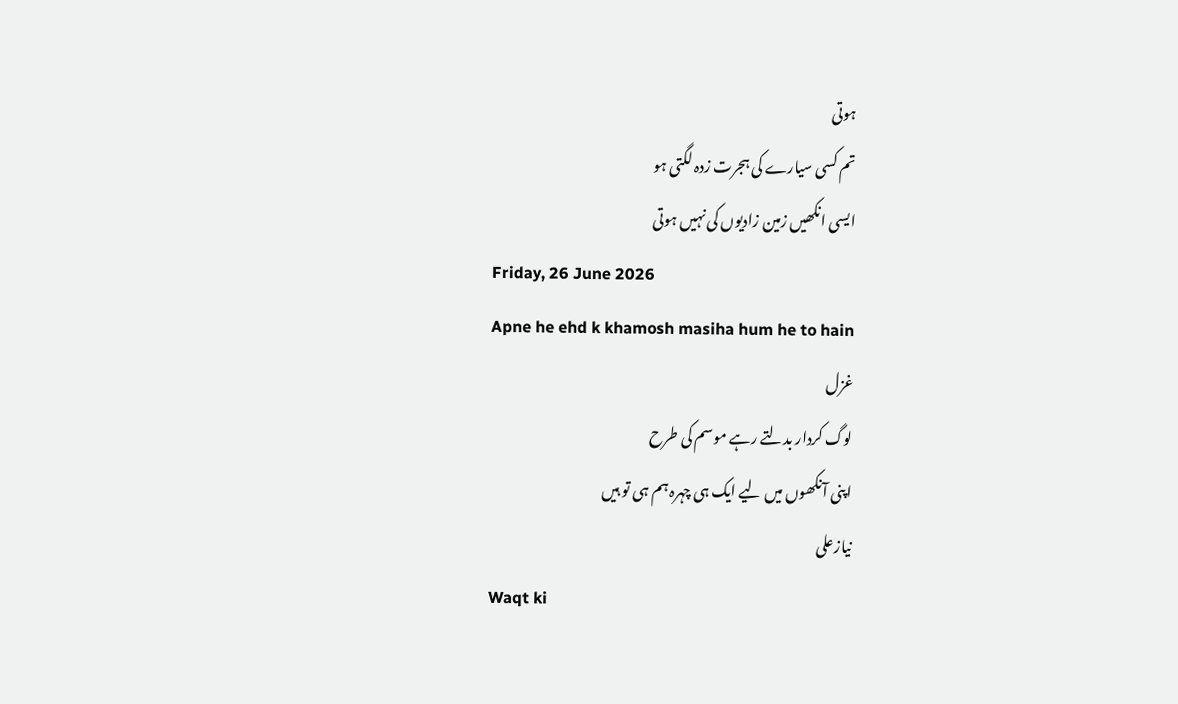ہوتی
تم کسی سیارے کی ہجرت زدہ لگتی ہو
ایسی انکھیں زمین زادیوں کی نہیں ہوتی
Friday, 26 June 2026
Apne he ehd k khamosh masiha hum he to hain
غزل
لوگ کردار بدلتے رہے موسم کی طرح
اپنی آنکھوں میں لیے ایک ہی چہرہ ہم ہی تو ہیں
نیازعلی
Waqt ki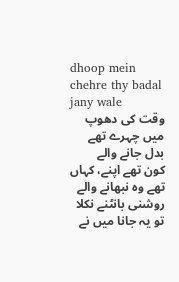dhoop mein chehre thy badal jany wale
وقت کی دھوپ میں چہرے تھے بدل جانے والے
کون تھے اپنے، کہاں تھے وہ نبھانے والے
روشنی بانٹنے نکلا تو یہ جانا میں نے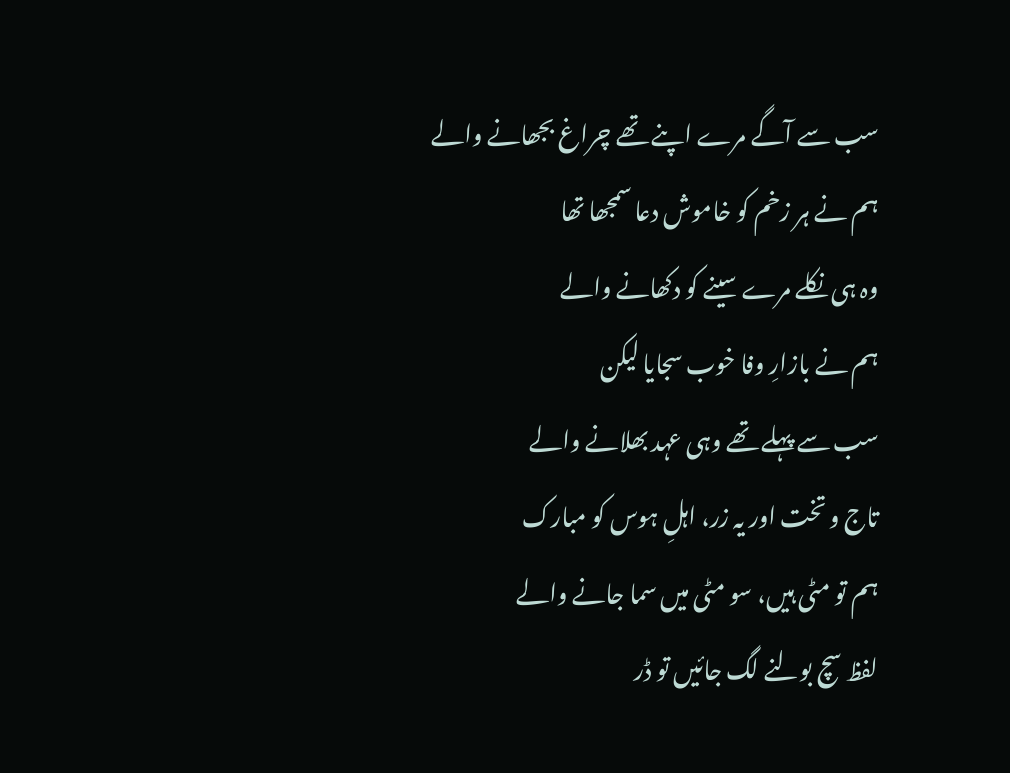سب سے آگے مرے اپنے تھے چراغ بجھانے والے
ہم نے ہر زخم کو خاموش دعا سمجھا تھا
وہ ہی نکلے مرے سینے کو دکھانے والے
ہم نے بازارِ وفا خوب سجایا لیکن
سب سے پہلے تھے وہی عہد بھلانے والے
تاج و تخت اور یہ زر، اہلِ ہوس کو مبارک
ہم تو مٹی ہیں، سو مٹی میں سما جانے والے
لفظ سچ بولنے لگ جائیں تو ڈر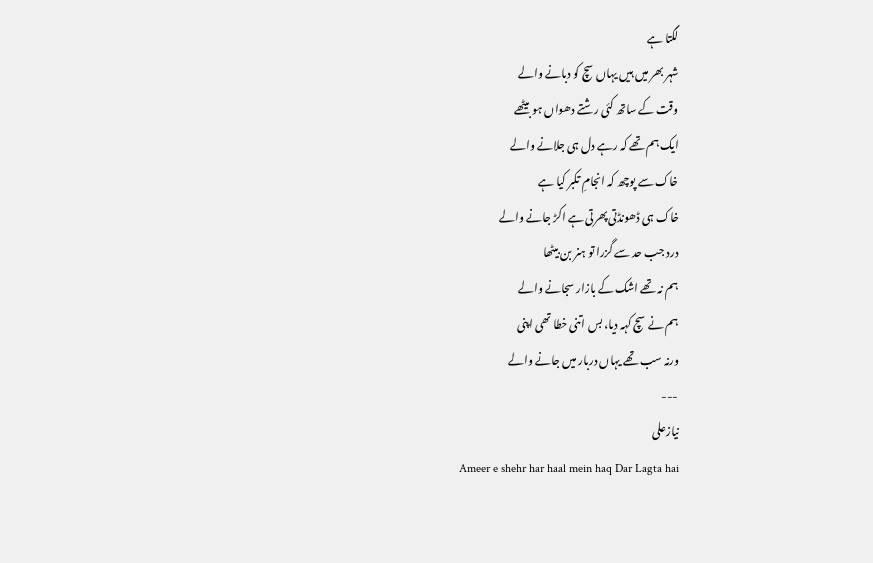لگتا ہے
شہر بھر میں ہیں یہاں سچ کو دبانے والے
وقت کے ساتھ کئی رشتے دھواں ہو بیٹھے
ایک ہم تھے کہ رہے دل ہی جلانے والے
خاک سے پوچھ کہ انجامِ تکبر کیا ہے
خاک ہی ڈھونڈتی پھرتی ہے اکڑ جانے والے
درد جب حد سے گزرا تو ہنر بن بیٹھا
ہم نہ تھے اشک کے بازار سجانے والے
ہم نے سچ کہہ دیا، بس اتنی خطا تھی اپنی
ورنہ سب تھے یہاں دربار میں جانے والے
---
نیازعلی
Ameer e shehr har haal mein haq Dar Lagta hai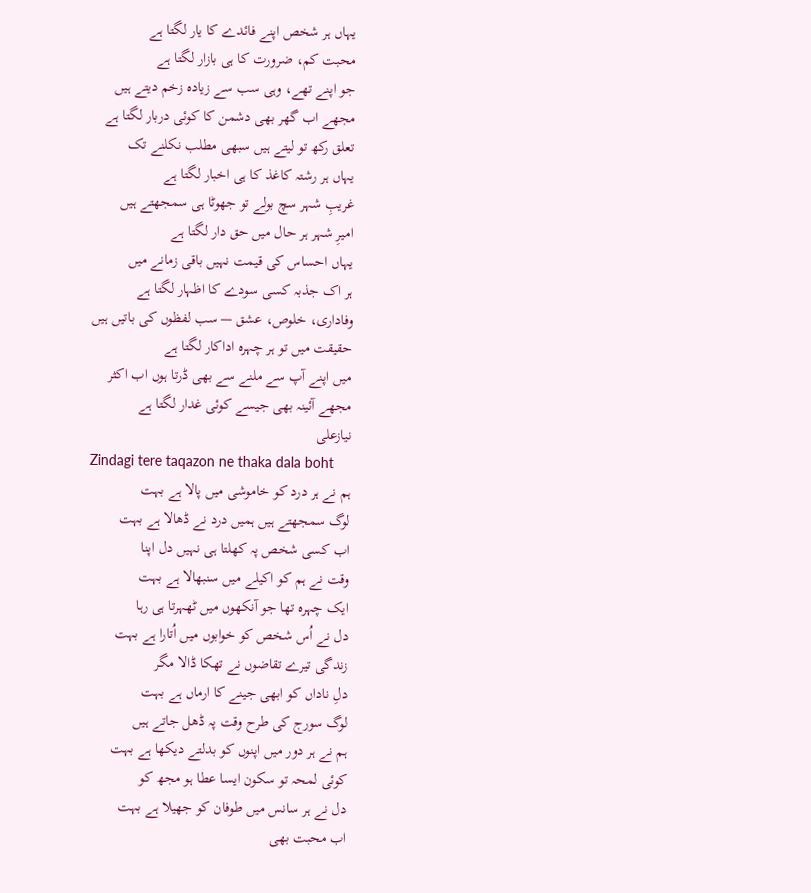یہاں ہر شخص اپنے فائدے کا یار لگتا ہے
محبت کم، ضرورت کا ہی بازار لگتا ہے
جو اپنے تھے، وہی سب سے زیادہ زخم دیتے ہیں
مجھے اب گھر بھی دشمن کا کوئی دربار لگتا ہے
تعلق رکھ تو لیتے ہیں سبھی مطلب نکلنے تک
یہاں ہر رشتہ کاغذ کا ہی اخبار لگتا ہے
غریبِ شہر سچ بولے تو جھوٹا ہی سمجھتے ہیں
امیرِ شہر ہر حال میں حق دار لگتا ہے
یہاں احساس کی قیمت نہیں باقی زمانے میں
ہر اک جذبہ کسی سودے کا اظہار لگتا ہے
وفاداری، خلوص، عشق — سب لفظوں کی باتیں ہیں
حقیقت میں تو ہر چہرہ اداکار لگتا ہے
میں اپنے آپ سے ملنے سے بھی ڈرتا ہوں اب اکثر
مجھے آئینہ بھی جیسے کوئی غدار لگتا ہے
نیازعلی
Zindagi tere taqazon ne thaka dala boht
ہم نے ہر درد کو خاموشی میں پالا ہے بہت
لوگ سمجھتے ہیں ہمیں درد نے ڈھالا ہے بہت
اب کسی شخص پہ کھلتا ہی نہیں دل اپنا
وقت نے ہم کو اکیلے میں سنبھالا ہے بہت
ایک چہرہ تھا جو آنکھوں میں ٹھہرتا ہی رہا
دل نے اُس شخص کو خوابوں میں اُتارا ہے بہت
زندگی تیرے تقاضوں نے تھکا ڈالا مگر
دلِ ناداں کو ابھی جینے کا ارماں ہے بہت
لوگ سورج کی طرح وقت پہ ڈھل جاتے ہیں
ہم نے ہر دور میں اپنوں کو بدلتے دیکھا ہے بہت
کوئی لمحہ تو سکون ایسا عطا ہو مجھ کو
دل نے ہر سانس میں طوفان کو جھیلا ہے بہت
اب محبت بھی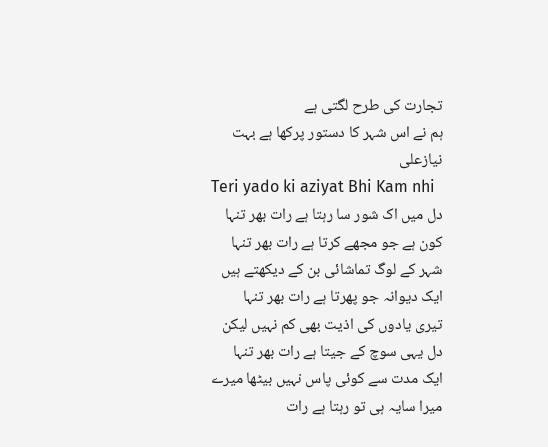تجارت کی طرح لگتی ہے
ہم نے اس شہر کا دستور پرکھا ہے بہت
نیازعلی
Teri yado ki aziyat Bhi Kam nhi
دل میں اک شور سا رہتا ہے رات بھر تنہا
کون ہے جو مجھے کرتا ہے رات بھر تنہا
شہر کے لوگ تماشائی بن کے دیکھتے ہیں
ایک دیوانہ جو پھرتا ہے رات بھر تنہا
تیری یادوں کی اذیت بھی کم نہیں لیکن
دل یہی سوچ کے جیتا ہے رات بھر تنہا
ایک مدت سے کوئی پاس نہیں بیٹھا میرے
میرا سایہ ہی تو رہتا ہے رات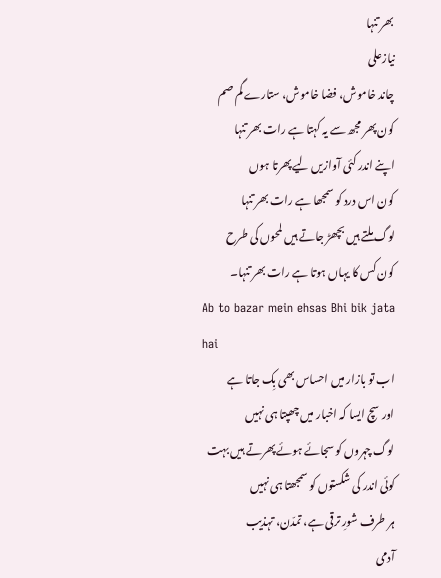بھر تنہا
نیازعلی
چاند خاموش، فضا خاموش، ستارے گم صم
کون پھر مجھ سے یہ کہتا ہے رات بھر تنہا
اپنے اندر کئی آوازیں لیے پھرتا ہوں
کون اس درد کو سمجھا ہے رات بھر تنہا
لوگ ملتے ہیں بچھڑ جاتے ہیں لمحوں کی طرح
کون کس کا یہاں ہوتا ہے رات بھر تنہا۔
Ab to bazar mein ehsas Bhi bik jata hai
اب تو بازار میں احساس بھی بِک جاتا ہے
اور سچ ایسا کہ اخبار میں چھپتا ہی نہیں
لوگ چہروں کو سجائے ہوئے پھرتے ہیں بہت
کوئی اندر کی شکستوں کو سمجھتا ہی نہیں
ہر طرف شورِ ترقی ہے، تمدّن، تہذیب
آدمی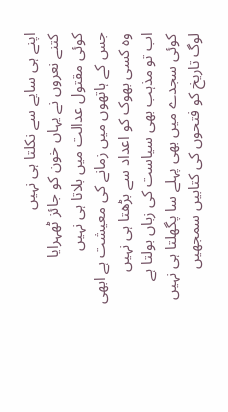اپنے ہی سایے سے نکلتا ہی نہیں
کتنے نعروں نے یہاں خون کو جائز ٹھہرایا
کوئی مقتول عدالت میں بلاتا ہی نہیں
جس کے ہاتھوں میں زمانے کی معیشت ہے ابھی
وہ کسی بھوک کو اعداد سے بڑھتا ہی نہیں
اب تو مذہب بھی سیاست کی زباں بولتا ہے
کوئی سجدے میں بھی پہلے سا پگھلتا ہی نہیں
لوگ تاریخ کو فتحوں کی کتابیں سمجھیں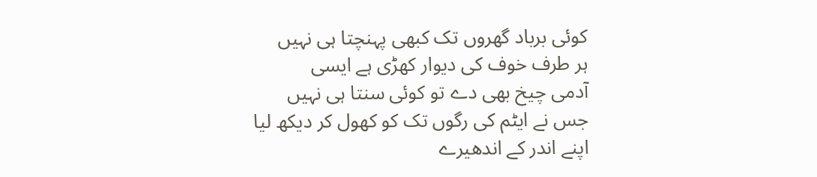کوئی برباد گھروں تک کبھی پہنچتا ہی نہیں
ہر طرف خوف کی دیوار کھڑی ہے ایسی
آدمی چیخ بھی دے تو کوئی سنتا ہی نہیں
جس نے ایٹم کی رگوں تک کو کھول کر دیکھ لیا
اپنے اندر کے اندھیرے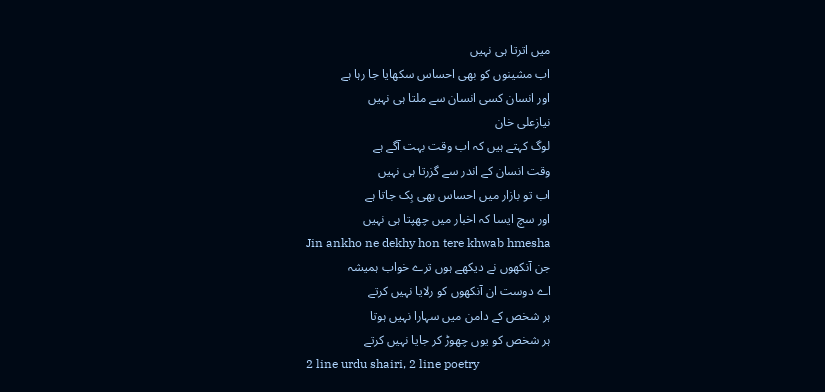میں اترتا ہی نہیں
اب مشینوں کو بھی احساس سکھایا جا رہا ہے
اور انسان کسی انسان سے ملتا ہی نہیں
نیازعلی خان
لوگ کہتے ہیں کہ اب وقت بہت آگے ہے
وقت انسان کے اندر سے گزرتا ہی نہیں
اب تو بازار میں احساس بھی بِک جاتا ہے
اور سچ ایسا کہ اخبار میں چھپتا ہی نہیں
Jin ankho ne dekhy hon tere khwab hmesha
جن آنکھوں نے دیکھے ہوں ترے خواب ہمیشہ
اے دوست ان آنکھوں کو رلایا نہیں کرتے
ہر شخص کے دامن میں سہارا نہیں ہوتا
ہر شخص کو یوں چھوڑ کر جایا نہیں کرتے
2 line urdu shairi, 2 line poetry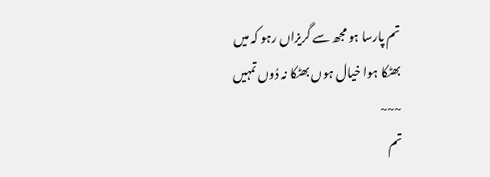تم پارسا ہو مجھ سے گریزاں رہو کہ میں
بھٹکا ہوا خیال ہوں بھٹکا نہ دُوں تمہیں
~~~
تم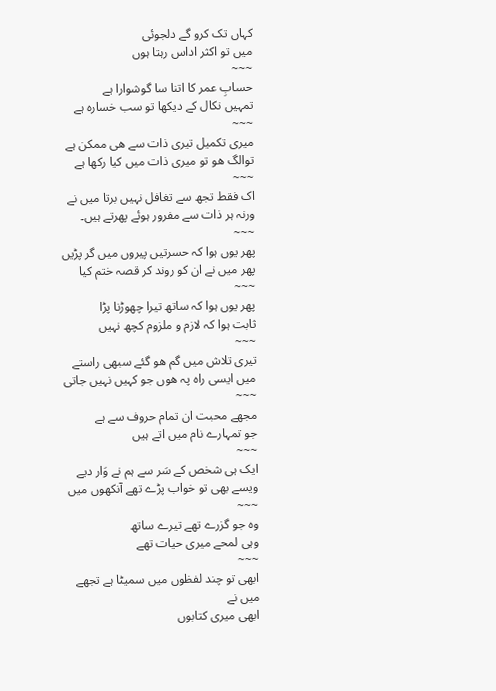کہاں تک کرو گے دلجوئی
میں تو اکثر اداس رہتا ہوں
~~~
حسابِ عمر کا اتنا سا گوشوارا ہے
تمہیں نکال کے دیکھا تو سب خسارہ ہے
~~~
میری تکمیل تیری ذات سے ھی ممکن ہے
توالگ ھو تو میری ذات میں کیا رکھا ہے
~~~
اک فقط تجھ سے تغافل نہیں برتا میں نے
ورنہ ہر ذات سے مفرور ہوئے پھرتے ہیں۔
~~~
پھر یوں ہوا کہ حسرتیں پیروں میں گر پڑیں
پھر میں نے ان کو روند کر قصہ ختم کیا
~~~
پھر یوں ہوا کہ ساتھ تیرا چھوڑنا پڑا
ثابت ہوا کہ لازم و ملزوم کچھ نہیں
~~~
تیری تلاش میں گم ھو گئے سبھی راستے
میں ایسی راہ پہ ھوں جو کہیں نہیں جاتی
~~~
مجھے محبت ان تمام حروف سے ہے
جو تمہارے نام میں اتے ہیں
~~~
ایک ہی شخص کے سَر سے ہم نے وَار دیے
ویسے بھی تو خواب پڑے تھے آنکھوں میں
~~~
وہ جو گزرے تھے تیرے ساتھ
وہی لمحے میری حیات تهے
~~~
ابھی تو چند لفظوں میں سمیٹا ہے تجھے میں نے
ابھی میری کتابوں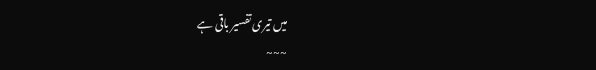میں تیری تفسیر باقی ہے
~~~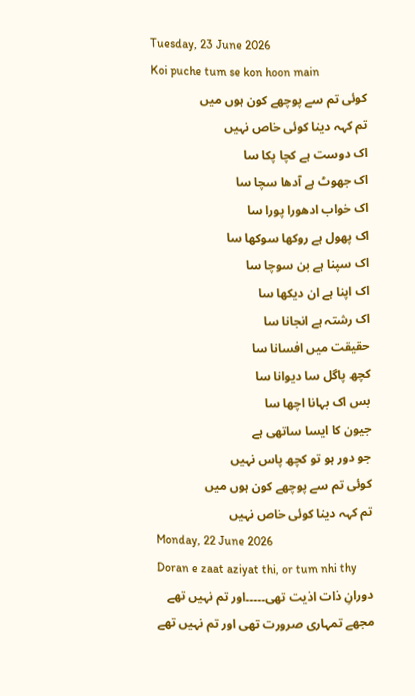Tuesday, 23 June 2026
Koi puche tum se kon hoon main
کوئی تم سے پوچھے کون ہوں میں
تم کہہ دینا کوئی خاص نہیں
اک دوست ہے کچا پکا سا
اک جھوٹ ہے آدھا سچا سا
اک خواب ادھورا پورا سا
اک پھول ہے روکھا سوکھا سا
اک سپنا ہے بن سوچا سا
اک اپنا ہے ان دیکھا سا
اک رشتہ ہے انجانا سا
حقیقت میں افسانا سا
کچھ پاگل سا دیوانا سا
بس اک بہانا اچھا سا
جیون کا ایسا ساتھی ہے
جو دور ہو تو کچھ پاس نہیں
کوئی تم سے پوچھے کون ہوں میں
تم کہہ دینا کوئی خاص نہیں
Monday, 22 June 2026
Doran e zaat aziyat thi, or tum nhi thy
دورانِ ذات اذیت تھی۔۔۔۔۔اور تم نہیں تھے
مجھے تمہاری صرورت تھی اور تم نہیں تھے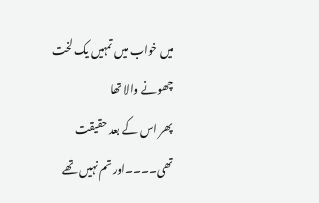میں خواب میں تمہیں یک لخت چھونے والا تھا
پھر اس کے بعد حقیقت تھی۔۔۔۔اور تم نہیں تھے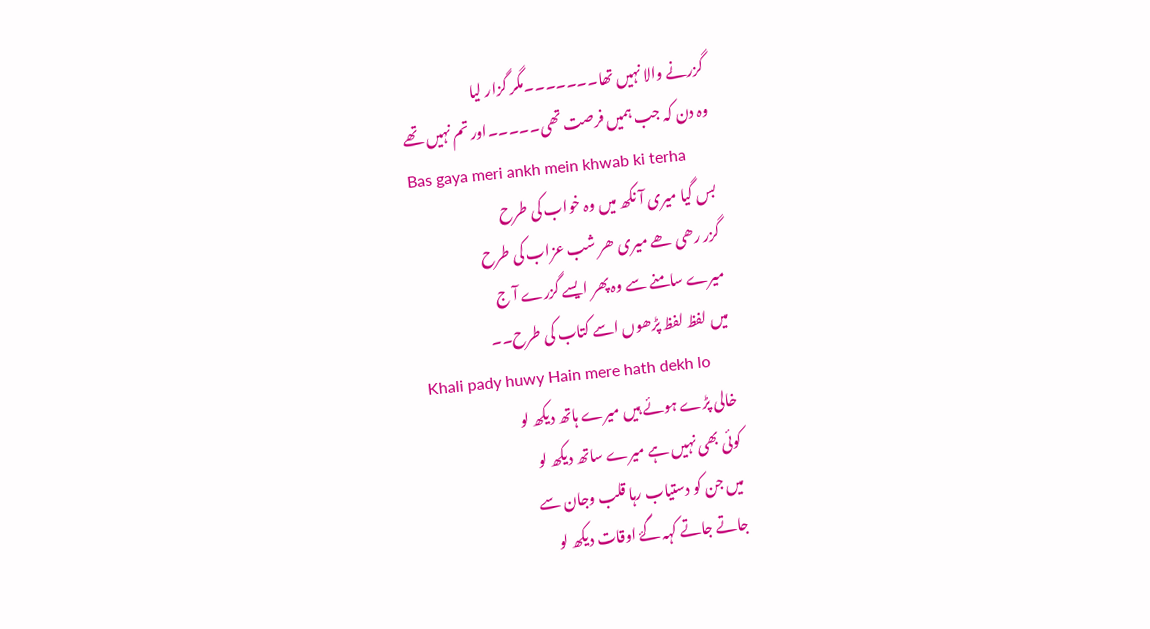گزرنے والا نہیں تھا۔۔۔۔۔۔۔مگر گزار لیا
وہ دن کہ جب ہمیں فرصت تھی۔۔۔۔۔اور تم نہیں تھے
Bas gaya meri ankh mein khwab ki terha
بس گیا میری آ نکھ میں وہ خواب کی طرح
گزر رھی ھے میری ھر شب عزاب کی طرح
میرے سامنے سے وہ پھر ایسے گزرے آ ج
میں لفظ لفظ پڑھوں اسے کتاب کی طرح۔۔
Khali pady huwy Hain mere hath dekh lo
خالی پڑے ہوئے ہیں میرے ہاتھ دیکھ لو
کوئی بھی نہیں ہے میرے ساتھ دیکھ لو
میں جن کو دستیاب رہا قلب وجان سے
جاتے جاتے کہہ گۓ اوقات دیکھ لو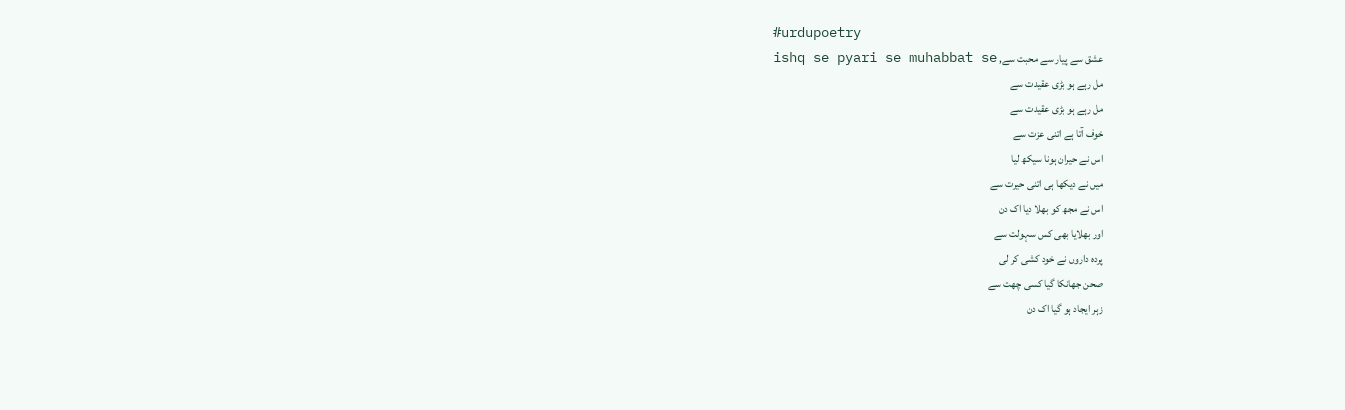#urdupoetry
عشق سے پیار سے محبت سے, ishq se pyari se muhabbat se
مل رہے ہو بڑی عقیدت سے
مل رہے ہو بڑی عقیدت سے
خوف آتا ہے اتنی عزت سے
اس نے حیران ہونا سیکھ لیا
میں نے دیکھا ہی اتنی حیرت سے
اس نے مجھ کو بھلا دیا اک دن
اور بھلایا بھی کس سہولت سے
پردہ داروں نے خود کشی کر لی
صحن جھانکا گیا کسی چھت سے
زہر ایجاد ہو گیا اک دن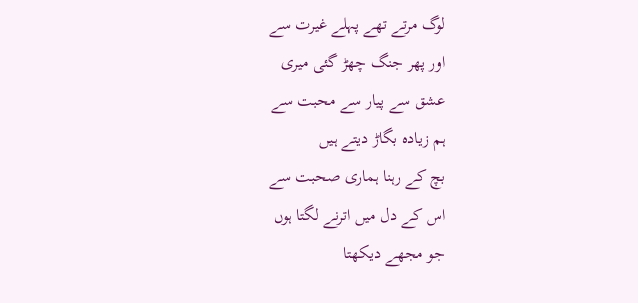لوگ مرتے تھے پہلے غیرت سے
اور پھر جنگ چھڑ گئی میری
عشق سے پیار سے محبت سے
ہم زیادہ بگاڑ دیتے ہیں
بچ کے رہنا ہماری صحبت سے
اس کے دل میں اترنے لگتا ہوں
جو مجھے دیکھتا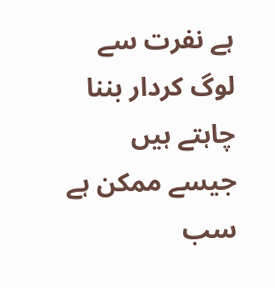ہے نفرت سے
لوگ کردار بننا چاہتے ہیں
جیسے ممکن ہے سب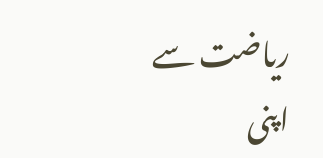ریاضت سے
اپنی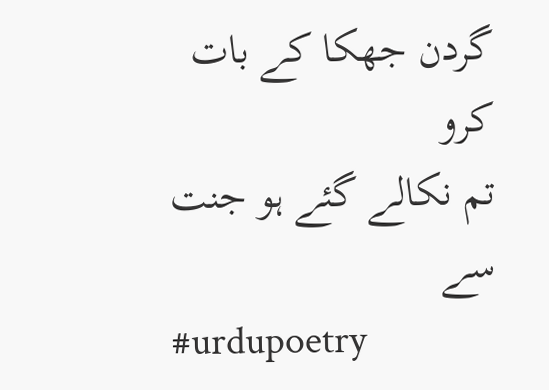گردن جھکا کے بات کرو
تم نکالے گئے ہو جنت سے
#urdupoetry